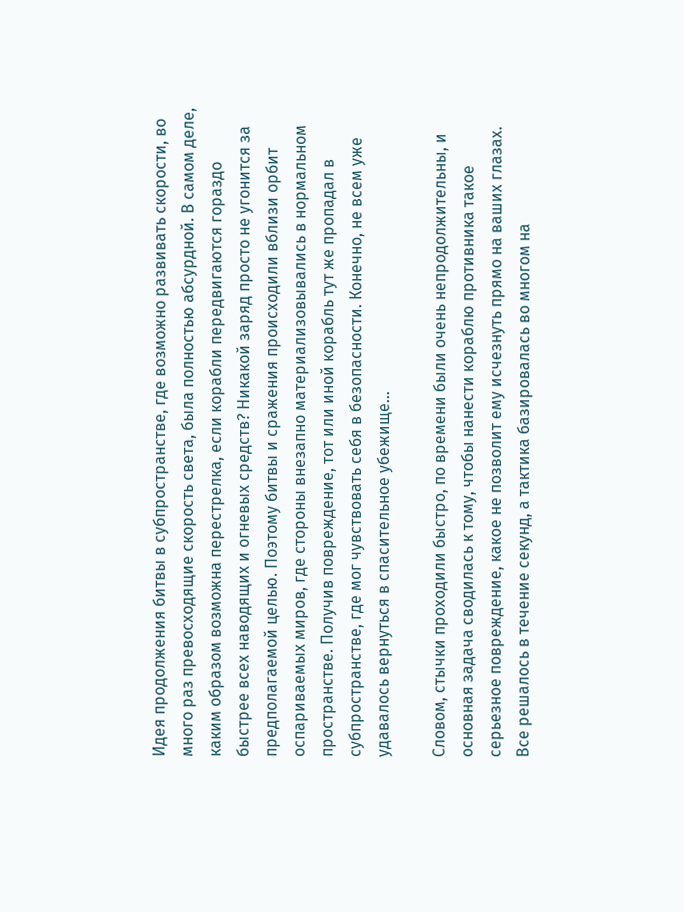Идея продолжения битвы в субпространстве, где возможно развивать скорости, во много раз превосходящие скорость света, была полностью абсурдной. В самом деле, каким образом возможна перестрелка, если корабли передвигаются гораздо быстрее всех наводящих и огневых средств? Никакой заряд просто не угонится за предполагаемой целью. Поэтому битвы и сражения происходили вблизи орбит оспариваемых миров, где стороны внезапно материализовывались в нормальном пространстве. Получив повреждение, тот или иной корабль тут же пропадал в субпространстве, где мог чувствовать себя в безопасности. Конечно, не всем уже удавалось вернуться в спасительное убежище…

Словом, стычки проходили быстро, по времени были очень непродолжительны, и основная задача сводилась к тому, чтобы нанести кораблю противника такое серьезное повреждение, какое не позволит ему исчезнуть прямо на ваших глазах. Все решалось в течение секунд, а тактика базировалась во многом на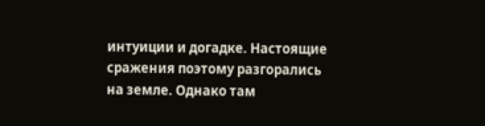интуиции и догадке. Настоящие сражения поэтому разгорались на земле. Однако там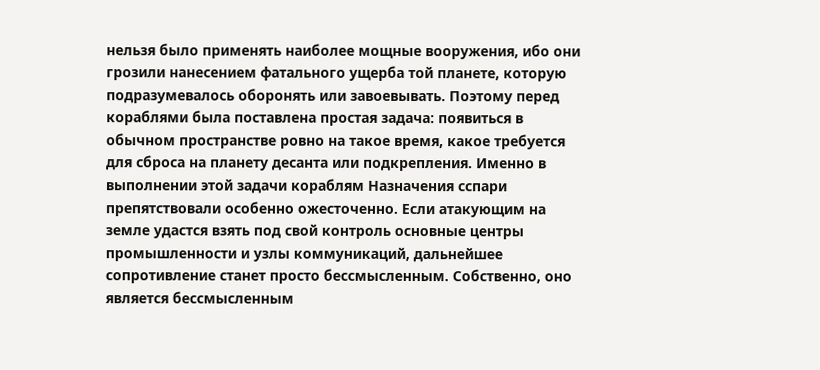нельзя было применять наиболее мощные вооружения, ибо они грозили нанесением фатального ущерба той планете, которую подразумевалось оборонять или завоевывать. Поэтому перед кораблями была поставлена простая задача: появиться в обычном пространстве ровно на такое время, какое требуется для сброса на планету десанта или подкрепления. Именно в выполнении этой задачи кораблям Назначения сспари препятствовали особенно ожесточенно. Если атакующим на земле удастся взять под свой контроль основные центры промышленности и узлы коммуникаций, дальнейшее сопротивление станет просто бессмысленным. Собственно, оно является бессмысленным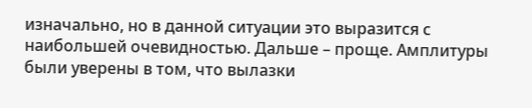изначально, но в данной ситуации это выразится с наибольшей очевидностью. Дальше – проще. Амплитуры были уверены в том, что вылазки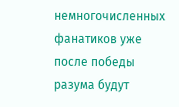немногочисленных фанатиков уже после победы разума будут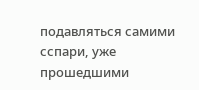подавляться самими сспари, уже прошедшими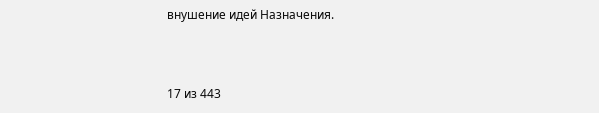внушение идей Назначения.



17 из 443